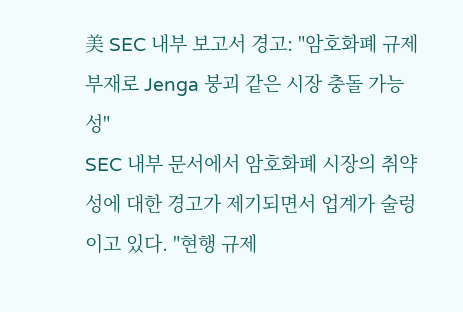美 SEC 내부 보고서 경고: "암호화폐 규제 부재로 Jenga 붕괴 같은 시장 충돌 가능성"
SEC 내부 문서에서 암호화폐 시장의 취약성에 대한 경고가 제기되면서 업계가 술렁이고 있다. "현행 규제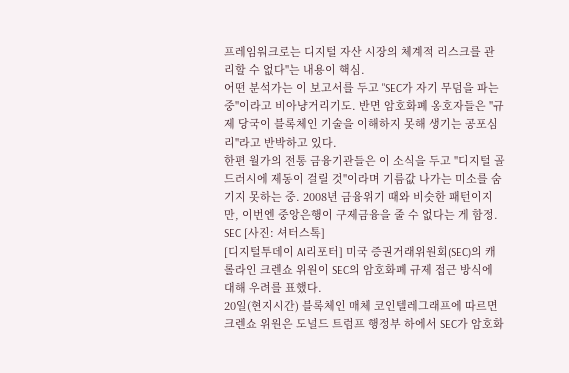프레임워크로는 디지털 자산 시장의 체계적 리스크를 관리할 수 없다"는 내용이 핵심.
어떤 분석가는 이 보고서를 두고 "SEC가 자기 무덤을 파는 중"이라고 비아냥거리기도. 반면 암호화폐 옹호자들은 "규제 당국이 블록체인 기술을 이해하지 못해 생기는 공포심리"라고 반박하고 있다.
한편 월가의 전통 금융기관들은 이 소식을 두고 "디지털 골드러시에 제동이 걸릴 것"이라며 기름값 나가는 미소를 숨기지 못하는 중. 2008년 금융위기 때와 비슷한 패턴이지만, 이번엔 중앙은행이 구제금융을 줄 수 없다는 게 함정.
SEC [사진: 셔터스톡]
[디지털투데이 AI리포터] 미국 증권거래위원회(SEC)의 캐롤라인 크렌쇼 위원이 SEC의 암호화폐 규제 접근 방식에 대해 우려를 표했다.
20일(현지시간) 블록체인 매체 코인텔레그래프에 따르면 크렌쇼 위원은 도널드 트럼프 행정부 하에서 SEC가 암호화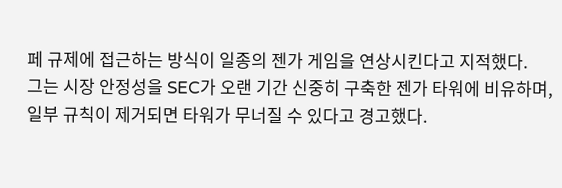페 규제에 접근하는 방식이 일종의 젠가 게임을 연상시킨다고 지적했다.
그는 시장 안정성을 SEC가 오랜 기간 신중히 구축한 젠가 타워에 비유하며, 일부 규칙이 제거되면 타워가 무너질 수 있다고 경고했다.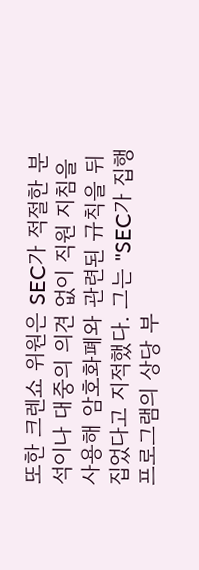또한 크렌쇼 위원은 SEC가 적절한 분석이나 대중의 의견 없이 직원 지침을 사용해 암호화폐와 관련된 규칙을 뒤집었다고 지적했다. 그는 "SEC가 집행 프로그램의 상당 부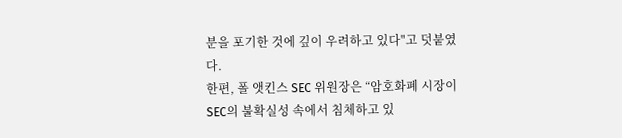분을 포기한 것에 깊이 우려하고 있다"고 덧붙였다.
한편, 폴 앳킨스 SEC 위원장은 “암호화폐 시장이 SEC의 불확실성 속에서 침체하고 있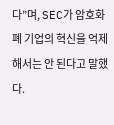다”며, SEC가 암호화폐 기업의 혁신을 억제해서는 안 된다고 말했다.